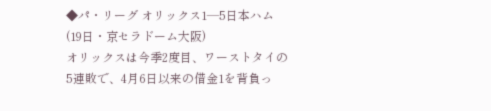◆パ・リーグ オリックス1―5日本ハム(19日・京セラドーム大阪)
オリックスは今季2度目、ワーストタイの5連敗で、4月6日以来の借金1を背負っ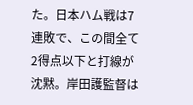た。日本ハム戦は7連敗で、この間全て2得点以下と打線が沈黙。岸田護監督は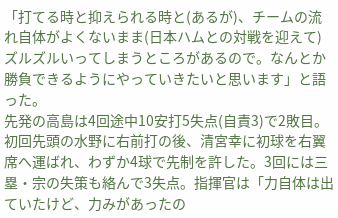「打てる時と抑えられる時と(あるが)、チームの流れ自体がよくないまま(日本ハムとの対戦を迎えて)ズルズルいってしまうところがあるので。なんとか勝負できるようにやっていきたいと思います」と語った。
先発の高島は4回途中10安打5失点(自責3)で2敗目。初回先頭の水野に右前打の後、清宮幸に初球を右翼席へ運ばれ、わずか4球で先制を許した。3回には三塁・宗の失策も絡んで3失点。指揮官は「力自体は出ていたけど、力みがあったの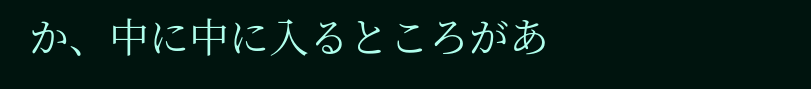か、中に中に入るところがあ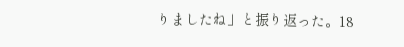りましたね」と振り返った。18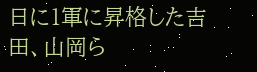日に1軍に昇格した吉田、山岡ら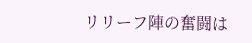リリーフ陣の奮闘は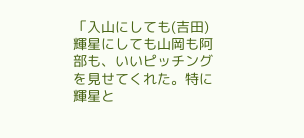「入山にしても(吉田)輝星にしても山岡も阿部も、いいピッチングを見せてくれた。特に輝星と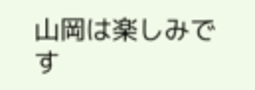山岡は楽しみです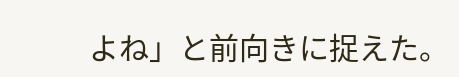よね」と前向きに捉えた。